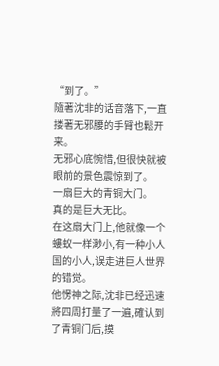“到了。”
隨著沈非的话音落下,一直搂著无邪腰的手臂也鬆开来。
无邪心底惋惜,但很快就被眼前的景色震惊到了。
一扇巨大的青铜大门。
真的是巨大无比。
在这扇大门上,他就像一个螻蚁一样渺小,有一种小人国的小人,误走进巨人世界的错觉。
他愣神之际,沈非已经迅速將四周打量了一遍,確认到了青铜门后,摸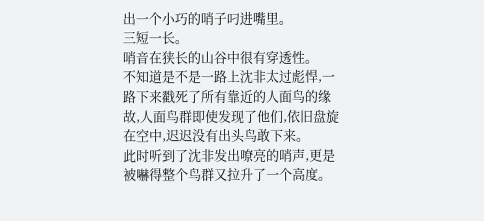出一个小巧的哨子叼进嘴里。
三短一长。
哨音在狭长的山谷中很有穿透性。
不知道是不是一路上沈非太过彪悍,一路下来戳死了所有靠近的人面鸟的缘故,人面鸟群即使发现了他们,依旧盘旋在空中,迟迟没有出头鸟敢下来。
此时听到了沈非发出嘹亮的哨声,更是被嚇得整个鸟群又拉升了一个高度。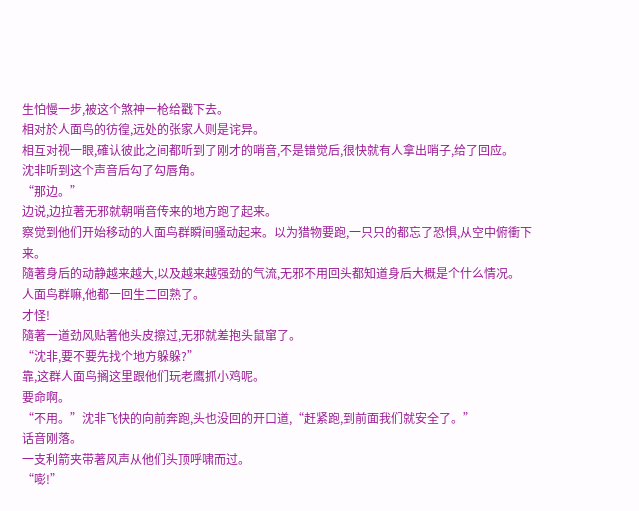生怕慢一步,被这个煞神一枪给戳下去。
相对於人面鸟的彷徨,远处的张家人则是诧异。
相互对视一眼,確认彼此之间都听到了刚才的哨音,不是错觉后,很快就有人拿出哨子,给了回应。
沈非听到这个声音后勾了勾唇角。
“那边。”
边说,边拉著无邪就朝哨音传来的地方跑了起来。
察觉到他们开始移动的人面鸟群瞬间骚动起来。以为猎物要跑,一只只的都忘了恐惧,从空中俯衝下来。
隨著身后的动静越来越大,以及越来越强劲的气流,无邪不用回头都知道身后大概是个什么情况。
人面鸟群嘛,他都一回生二回熟了。
才怪!
隨著一道劲风贴著他头皮擦过,无邪就差抱头鼠窜了。
“沈非,要不要先找个地方躲躲?”
靠,这群人面鸟搁这里跟他们玩老鹰抓小鸡呢。
要命啊。
“不用。”沈非飞快的向前奔跑,头也没回的开口道,“赶紧跑,到前面我们就安全了。”
话音刚落。
一支利箭夹带著风声从他们头顶呼啸而过。
“嘭!”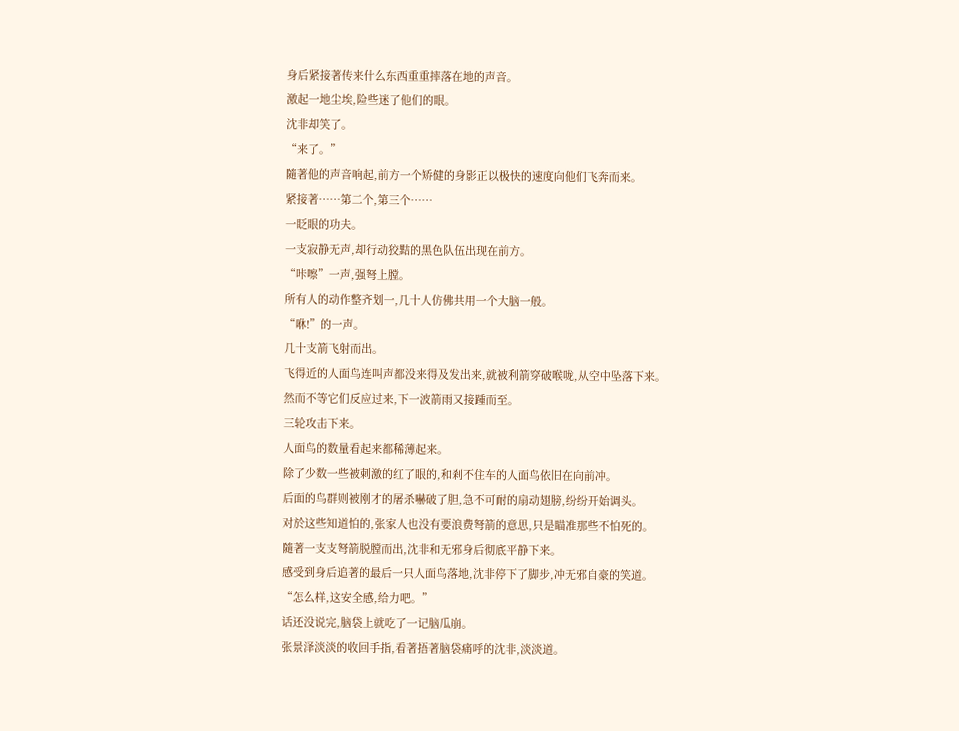身后紧接著传来什么东西重重摔落在地的声音。
激起一地尘埃,险些迷了他们的眼。
沈非却笑了。
“来了。”
隨著他的声音响起,前方一个矫健的身影正以极快的速度向他们飞奔而来。
紧接著……第二个,第三个……
一眨眼的功夫。
一支寂静无声,却行动狡黠的黑色队伍出现在前方。
“咔嚓”一声,强弩上膛。
所有人的动作整齐划一,几十人仿佛共用一个大脑一般。
“咻!”的一声。
几十支箭飞射而出。
飞得近的人面鸟连叫声都没来得及发出来,就被利箭穿破喉咙,从空中坠落下来。
然而不等它们反应过来,下一波箭雨又接踵而至。
三轮攻击下来。
人面鸟的数量看起来都稀薄起来。
除了少数一些被刺激的红了眼的,和剎不住车的人面鸟依旧在向前冲。
后面的鸟群则被刚才的屠杀嚇破了胆,急不可耐的扇动翅膀,纷纷开始调头。
对於这些知道怕的,张家人也没有要浪费弩箭的意思,只是瞄准那些不怕死的。
隨著一支支弩箭脱膛而出,沈非和无邪身后彻底平静下来。
感受到身后追著的最后一只人面鸟落地,沈非停下了脚步,冲无邪自豪的笑道。
“怎么样,这安全感,给力吧。”
话还没说完,脑袋上就吃了一记脑瓜崩。
张景泽淡淡的收回手指,看著捂著脑袋痛呼的沈非,淡淡道。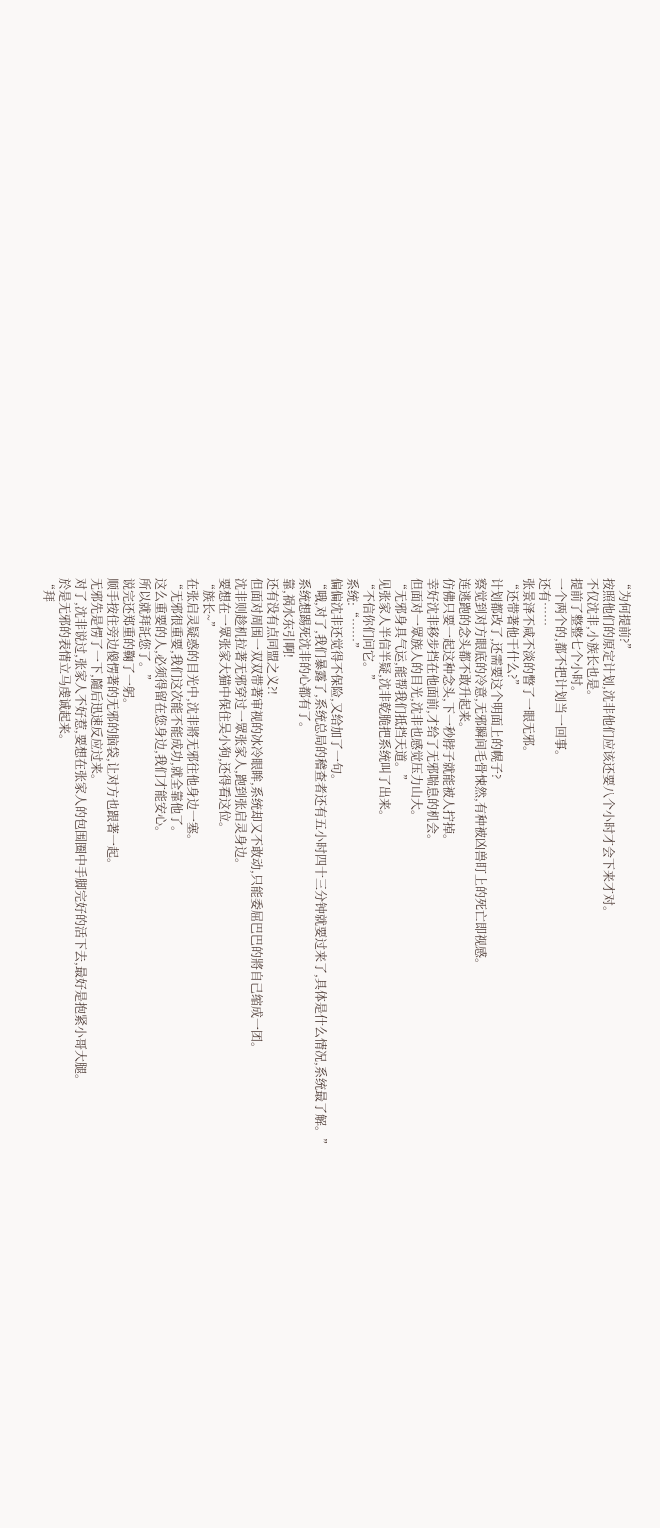“为何提前?”
按照他们的原定计划,沈非他们应该还要八个小时才会下来才对。
不仅沈非,小族长也是。
提前了整整七个小时。
一个两个的,都不把计划当一回事。
还有……
张景泽不咸不淡的瞥了一眼无邪。
“还带著他干什么?”
计划都改了,还需要这个明面上的幌子?
察觉到对方眼底的冷意,无邪瞬间毛骨悚然,有种被凶兽盯上的死亡即视感。
连逃跑的念头都不敢升起来。
仿佛只要一起这种念头,下一秒脖子就能被人拧掉。
幸好沈非移步挡在他面前,才给了无邪喘息的机会。
但面对一眾族人的目光,沈非也感觉压力山大。
“无邪身具气运,能帮我们抵挡天道。”
见张家人半信半疑,沈非乾脆把系统叫了出来。
“不信你们问它。”
系统:“……”
偏偏沈非还觉得不保险,又给加了一句。
“哦,对了,我们暴露了,系统总局的稽查者还有五小时四十三分钟就要过来了,具体是什么情况,系统最了解。”
系统想踢死沈非的心都有了。
靠,祸水东引啊!
还有没有点同盟之义?!
但面对周围一双双带著审视的冰冷眼眸,系统却又不敢动,只能委屈巴巴的將自己缩成一团。
沈非则趁机拉著无邪穿过一眾张家人,跑到张启灵身边。
要想在一眾张家大猫中保住吴小狗,还得看这位。
“族长~”
在张启灵疑惑的目光中,沈非將无邪往他身边一塞。
“无邪很重要,我们这次能不能成功,就全靠他了。
这么重要的人,必须得留在您身边,我们才能安心。
所以就拜託您了。”
说完还郑重的鞠了一躬。
顺手按住旁边傻愣著的无邪的脑袋,让对方也跟著一起。
无邪先是愣了一下,隨后迅速反应过来。
对了,沈非说过,张家人不好惹,要想在张家人的包围圈中手脚完好的活下去,最好是抱紧小哥大腿。
於是无邪的表情立马虔诚起来。
“拜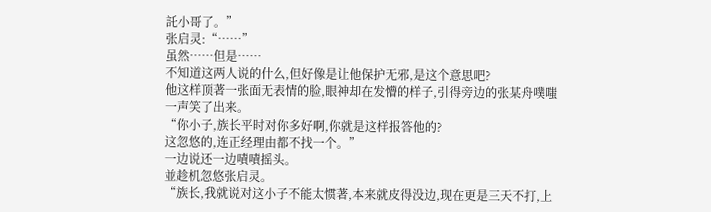託小哥了。”
张启灵:“……”
虽然……但是……
不知道这两人说的什么,但好像是让他保护无邪,是这个意思吧?
他这样顶著一张面无表情的脸,眼神却在发懵的样子,引得旁边的张某舟噗嗤一声笑了出来。
“你小子,族长平时对你多好啊,你就是这样报答他的?
这忽悠的,连正经理由都不找一个。”
一边说还一边嘖嘖摇头。
並趁机忽悠张启灵。
“族长,我就说对这小子不能太惯著,本来就皮得没边,现在更是三天不打,上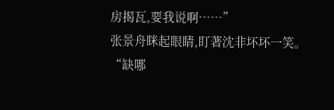房揭瓦,要我说啊……”
张景舟眯起眼睛,盯著沈非坏坏一笑。
“缺哪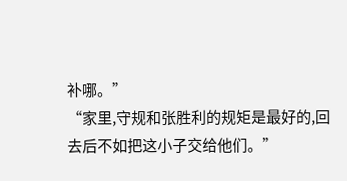补哪。”
“家里,守规和张胜利的规矩是最好的,回去后不如把这小子交给他们。”